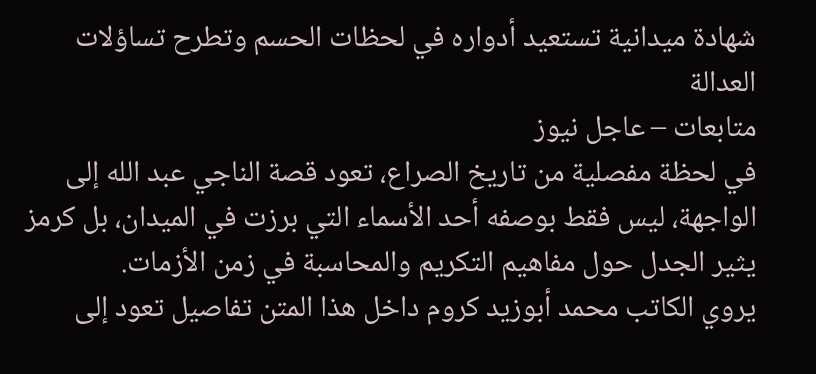شهادة ميدانية تستعيد أدواره في لحظات الحسم وتطرح تساؤلات العدالة
متابعات – عاجل نيوز
في لحظة مفصلية من تاريخ الصراع، تعود قصة الناجي عبد الله إلى الواجهة، ليس فقط بوصفه أحد الأسماء التي برزت في الميدان، بل كرمز يثير الجدل حول مفاهيم التكريم والمحاسبة في زمن الأزمات.
يروي الكاتب محمد أبوزيد كروم داخل هذا المتن تفاصيل تعود إلى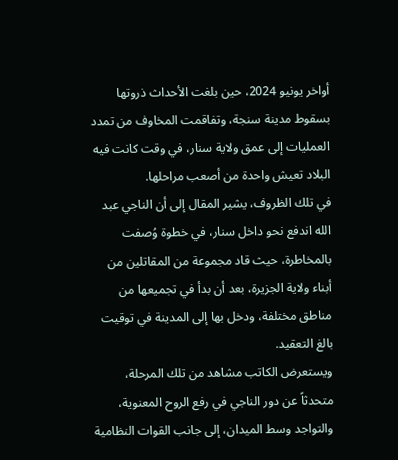أواخر يونيو 2024، حين بلغت الأحداث ذروتها بسقوط مدينة سنجة، وتفاقمت المخاوف من تمدد العمليات إلى عمق ولاية سنار، في وقت كانت فيه البلاد تعيش واحدة من أصعب مراحلها.
في تلك الظروف، يشير المقال إلى أن الناجي عبد الله اندفع نحو داخل سنار، في خطوة وُصفت بالمخاطرة، حيث قاد مجموعة من المقاتلين من أبناء ولاية الجزيرة، بعد أن بدأ في تجميعها من مناطق مختلفة، ودخل بها إلى المدينة في توقيت بالغ التعقيد.
ويستعرض الكاتب مشاهد من تلك المرحلة، متحدثاً عن دور الناجي في رفع الروح المعنوية، والتواجد وسط الميدان، إلى جانب القوات النظامية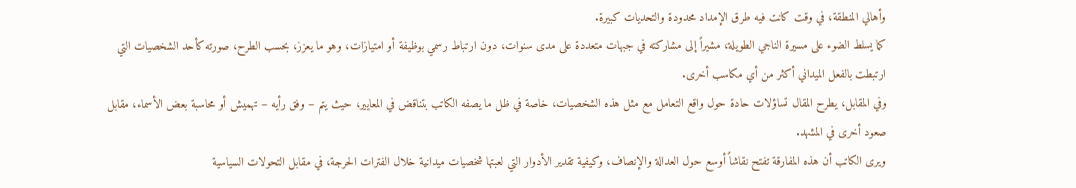وأهالي المنطقة، في وقت كانت فيه طرق الإمداد محدودة والتحديات كبيرة.
كما يسلط الضوء على مسيرة الناجي الطويلة، مشيراً إلى مشاركته في جبهات متعددة على مدى سنوات، دون ارتباط رسمي بوظيفة أو امتيازات، وهو ما يعزز، بحسب الطرح، صورته كأحد الشخصيات التي ارتبطت بالفعل الميداني أكثر من أي مكاسب أخرى.
وفي المقابل، يطرح المقال تساؤلات حادة حول واقع التعامل مع مثل هذه الشخصيات، خاصة في ظل ما يصفه الكاتب بتناقض في المعايير، حيث يتم – وفق رأيه – تهميش أو محاسبة بعض الأسماء، مقابل صعود أخرى في المشهد.
ويرى الكاتب أن هذه المفارقة تفتح نقاشاً أوسع حول العدالة والإنصاف، وكيفية تقدير الأدوار التي لعبتها شخصيات ميدانية خلال الفترات الحرجة، في مقابل التحولات السياسية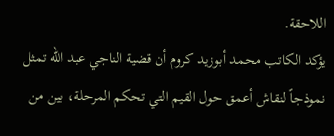اللاحقة.
يؤكد الكاتب محمد أبوزيد كروم أن قضية الناجي عبد الله تمثل نموذجاً لنقاش أعمق حول القيم التي تحكم المرحلة، بين من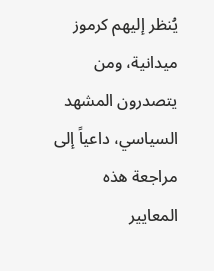يُنظر إليهم كرموز ميدانية، ومن يتصدرون المشهد السياسي، داعياً إلى مراجعة هذه المعايير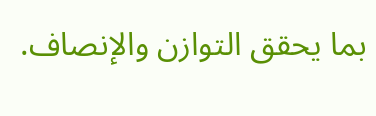بما يحقق التوازن والإنصاف.